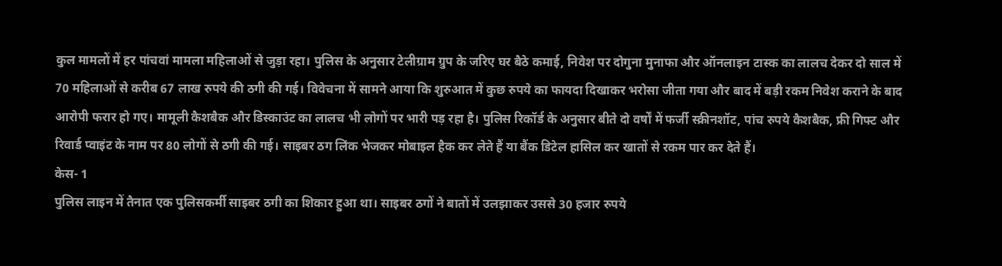कुल मामलों में हर पांचवां मामला महिलाओं से जुड़ा रहा। पुलिस के अनुसार टेलीग्राम ग्रुप के जरिए घर बैठे कमाई, निवेश पर दोगुना मुनाफा और ऑनलाइन टास्क का लालच देकर दो साल में 70 महिलाओं से करीब 67 लाख रुपये की ठगी की गई। विवेचना में सामने आया कि शुरुआत में कुछ रुपये का फायदा दिखाकर भरोसा जीता गया और बाद में बड़ी रकम निवेश कराने के बाद आरोपी फरार हो गए। मामूली कैशबैक और डिस्काउंट का लालच भी लोगों पर भारी पड़ रहा है। पुलिस रिकॉर्ड के अनुसार बीते दो वर्षों में फर्जी स्क्रीनशॉट, पांच रुपये कैशबैक, फ्री गिफ्ट और रिवार्ड प्वाइंट के नाम पर 80 लोगों से ठगी की गई। साइबर ठग लिंक भेजकर मोबाइल हैक कर लेते हैं या बैंक डिटेल हासिल कर खातों से रकम पार कर देते हैं।
केस- 1
पुलिस लाइन में तैनात एक पुलिसकर्मी साइबर ठगी का शिकार हुआ था। साइबर ठगों ने बातों में उलझाकर उससे 30 हजार रुपये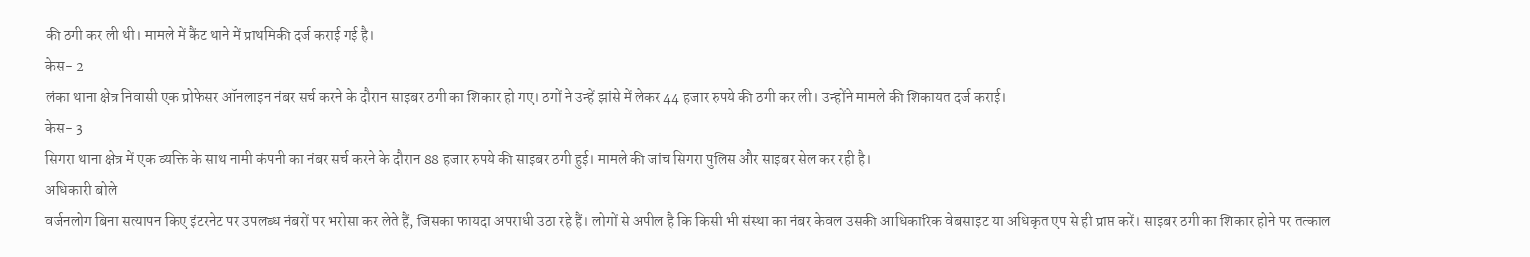की ठगी कर ली थी। मामले में कैंट थाने में प्राथमिकी दर्ज कराई गई है।
केस- 2
लंका थाना क्षेत्र निवासी एक प्रोफेसर ऑनलाइन नंबर सर्च करने के दौरान साइबर ठगी का शिकार हो गए। ठगों ने उन्हें झांसे में लेकर 44 हजार रुपये की ठगी कर ली। उन्होंने मामले की शिकायत दर्ज कराई।
केस- 3
सिगरा थाना क्षेत्र में एक व्यक्ति के साथ नामी कंपनी का नंबर सर्च करने के दौरान 88 हजार रुपये की साइबर ठगी हुई। मामले की जांच सिगरा पुलिस और साइबर सेल कर रही है।
अधिकारी बोले
वर्जनलोग बिना सत्यापन किए इंटरनेट पर उपलब्ध नंबरों पर भरोसा कर लेते हैं, जिसका फायदा अपराधी उठा रहे हैं। लोगों से अपील है कि किसी भी संस्था का नंबर केवल उसकी आधिकारिक वेबसाइट या अधिकृत एप से ही प्राप्त करें। साइबर ठगी का शिकार होने पर तत्काल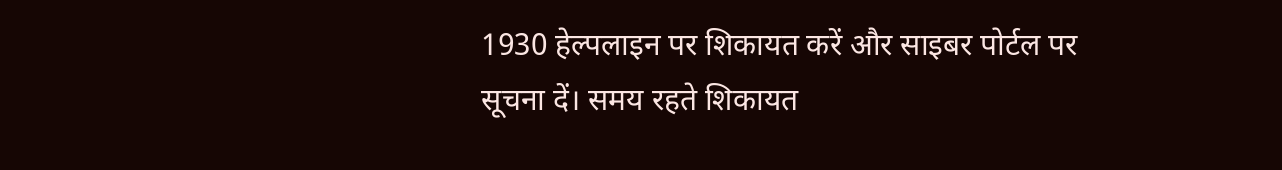1930 हेल्पलाइन पर शिकायत करें और साइबर पोर्टल पर सूचना दें। समय रहते शिकायत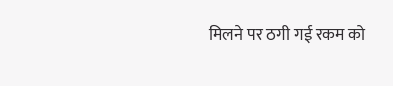मिलने पर ठगी गई रकम को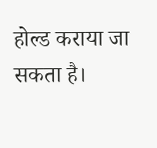होल्ड कराया जा सकता है।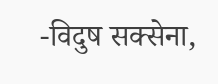-विदुष सक्सेना,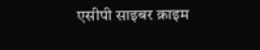एसीपी साइबर क्राइम